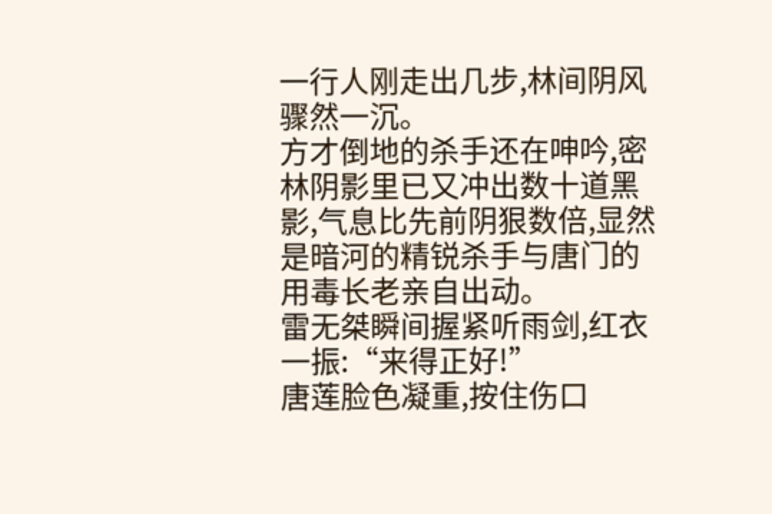一行人刚走出几步,林间阴风骤然一沉。
方才倒地的杀手还在呻吟,密林阴影里已又冲出数十道黑影,气息比先前阴狠数倍,显然是暗河的精锐杀手与唐门的用毒长老亲自出动。
雷无桀瞬间握紧听雨剑,红衣一振:“来得正好!”
唐莲脸色凝重,按住伤口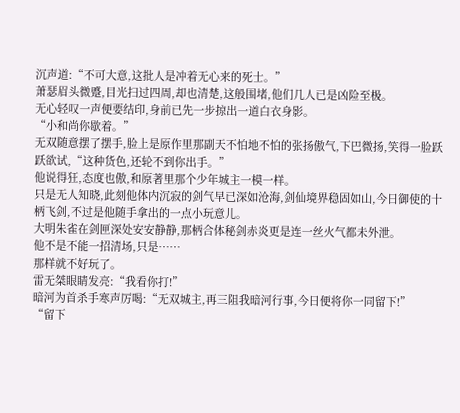沉声道:“不可大意,这批人是冲着无心来的死士。”
萧瑟眉头微蹙,目光扫过四周,却也清楚,这般围堵,他们几人已是凶险至极。
无心轻叹一声便要结印,身前已先一步掠出一道白衣身影。
“小和尚你歇着。”
无双随意摆了摆手,脸上是原作里那副天不怕地不怕的张扬傲气,下巴微扬,笑得一脸跃跃欲试,“这种货色,还轮不到你出手。”
他说得狂,态度也傲,和原著里那个少年城主一模一样。
只是无人知晓,此刻他体内沉寂的剑气早已深如沧海,剑仙境界稳固如山,今日御使的十柄飞剑,不过是他随手拿出的一点小玩意儿。
大明朱雀在剑匣深处安安静静,那柄合体秘剑赤炎更是连一丝火气都未外泄。
他不是不能一招清场,只是……
那样就不好玩了。
雷无桀眼睛发亮:“我看你打!”
暗河为首杀手寒声厉喝:“无双城主,再三阻我暗河行事,今日便将你一同留下!”
“留下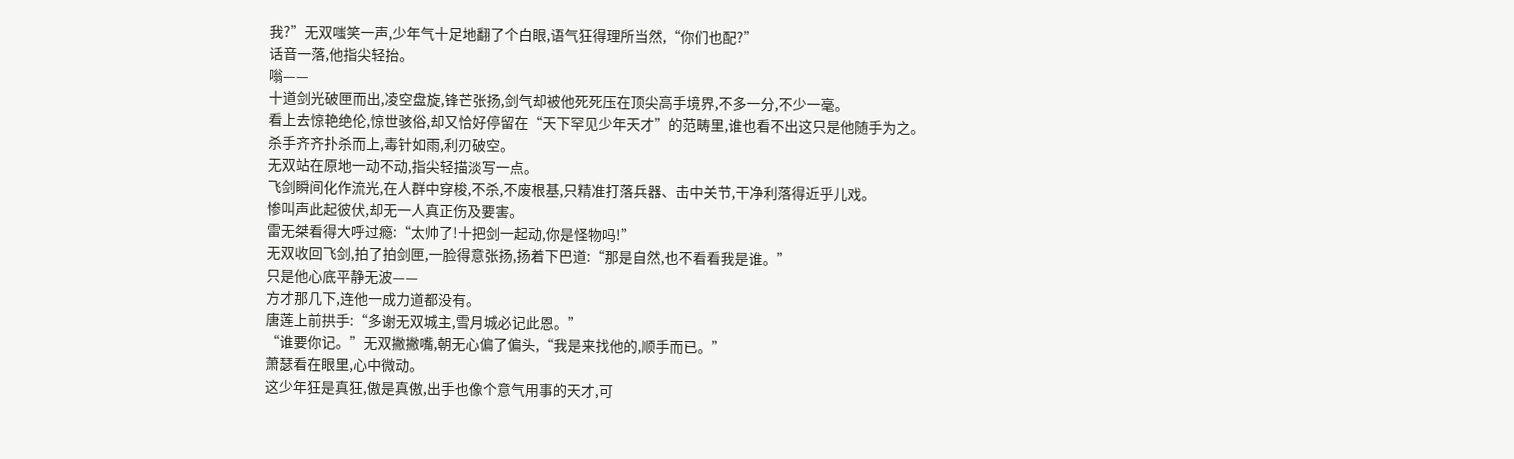我?”无双嗤笑一声,少年气十足地翻了个白眼,语气狂得理所当然,“你们也配?”
话音一落,他指尖轻抬。
嗡——
十道剑光破匣而出,凌空盘旋,锋芒张扬,剑气却被他死死压在顶尖高手境界,不多一分,不少一毫。
看上去惊艳绝伦,惊世骇俗,却又恰好停留在“天下罕见少年天才”的范畴里,谁也看不出这只是他随手为之。
杀手齐齐扑杀而上,毒针如雨,利刃破空。
无双站在原地一动不动,指尖轻描淡写一点。
飞剑瞬间化作流光,在人群中穿梭,不杀,不废根基,只精准打落兵器、击中关节,干净利落得近乎儿戏。
惨叫声此起彼伏,却无一人真正伤及要害。
雷无桀看得大呼过瘾:“太帅了!十把剑一起动,你是怪物吗!”
无双收回飞剑,拍了拍剑匣,一脸得意张扬,扬着下巴道:“那是自然,也不看看我是谁。”
只是他心底平静无波——
方才那几下,连他一成力道都没有。
唐莲上前拱手:“多谢无双城主,雪月城必记此恩。”
“谁要你记。”无双撇撇嘴,朝无心偏了偏头,“我是来找他的,顺手而已。”
萧瑟看在眼里,心中微动。
这少年狂是真狂,傲是真傲,出手也像个意气用事的天才,可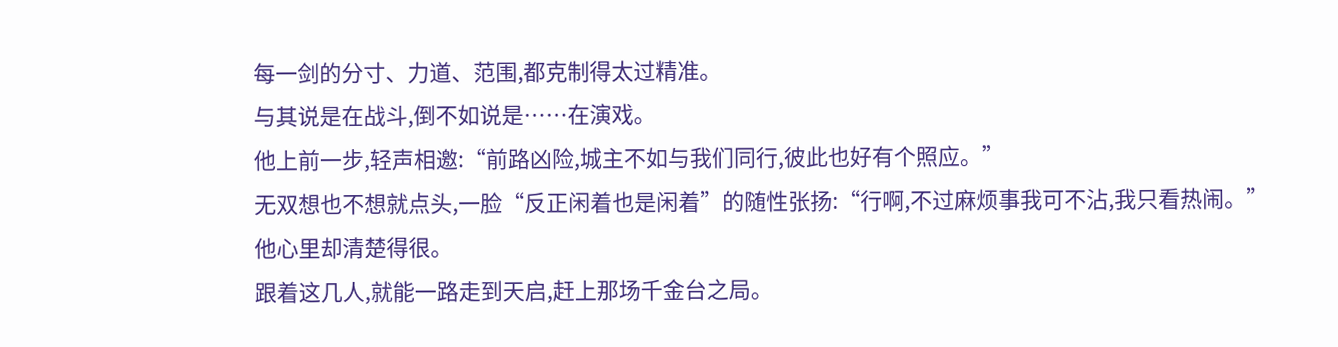每一剑的分寸、力道、范围,都克制得太过精准。
与其说是在战斗,倒不如说是……在演戏。
他上前一步,轻声相邀:“前路凶险,城主不如与我们同行,彼此也好有个照应。”
无双想也不想就点头,一脸“反正闲着也是闲着”的随性张扬:“行啊,不过麻烦事我可不沾,我只看热闹。”
他心里却清楚得很。
跟着这几人,就能一路走到天启,赶上那场千金台之局。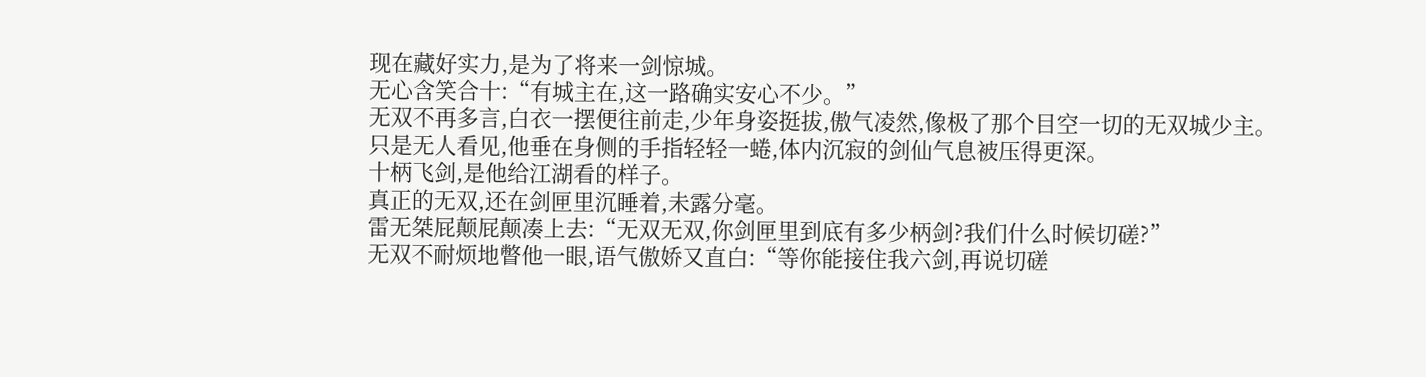现在藏好实力,是为了将来一剑惊城。
无心含笑合十:“有城主在,这一路确实安心不少。”
无双不再多言,白衣一摆便往前走,少年身姿挺拔,傲气凌然,像极了那个目空一切的无双城少主。
只是无人看见,他垂在身侧的手指轻轻一蜷,体内沉寂的剑仙气息被压得更深。
十柄飞剑,是他给江湖看的样子。
真正的无双,还在剑匣里沉睡着,未露分毫。
雷无桀屁颠屁颠凑上去:“无双无双,你剑匣里到底有多少柄剑?我们什么时候切磋?”
无双不耐烦地瞥他一眼,语气傲娇又直白:“等你能接住我六剑,再说切磋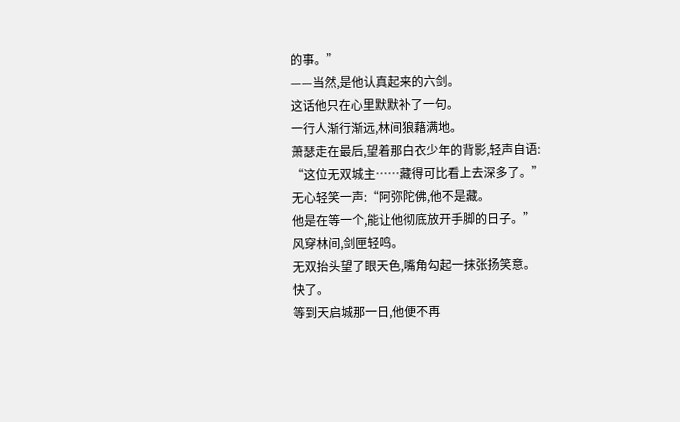的事。”
——当然,是他认真起来的六剑。
这话他只在心里默默补了一句。
一行人渐行渐远,林间狼藉满地。
萧瑟走在最后,望着那白衣少年的背影,轻声自语:
“这位无双城主……藏得可比看上去深多了。”
无心轻笑一声:“阿弥陀佛,他不是藏。
他是在等一个,能让他彻底放开手脚的日子。”
风穿林间,剑匣轻鸣。
无双抬头望了眼天色,嘴角勾起一抹张扬笑意。
快了。
等到天启城那一日,他便不再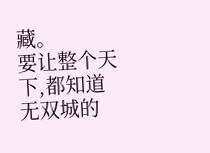藏。
要让整个天下,都知道无双城的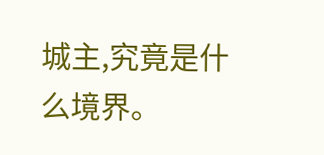城主,究竟是什么境界。